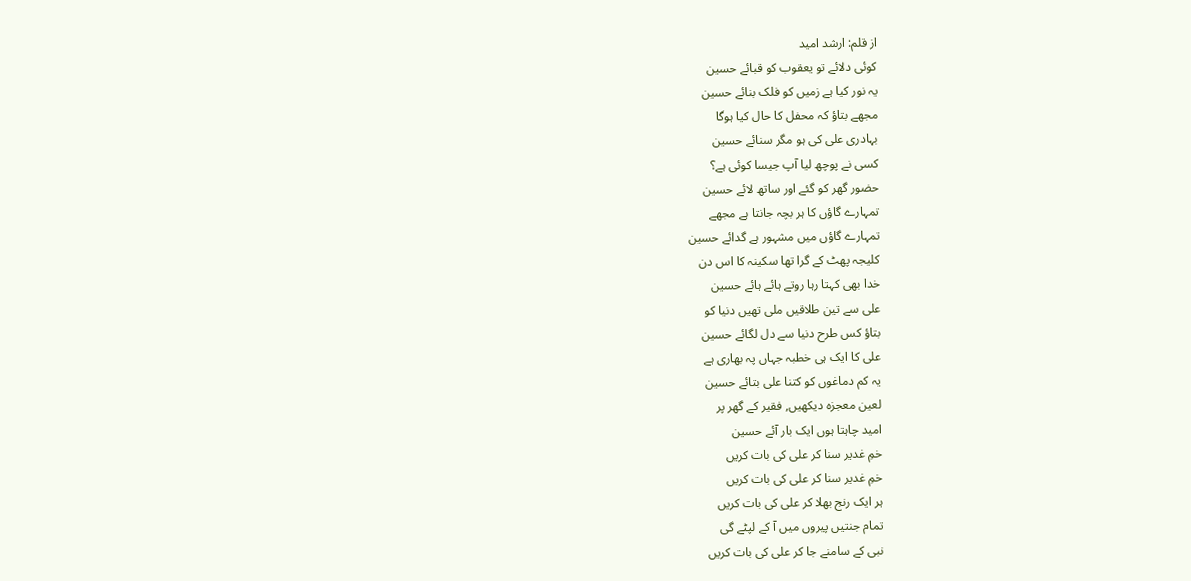از قلم: ارشد امید
کوئی دلائے تو یعقوب کو قبائے حسین
یہ نور کیا ہے زمیں کو فلک بنائے حسین
مجھے بتاؤ کہ محفل کا حال کیا ہوگا
بہادری علی کی ہو مگر سنائے حسین
کسی نے پوچھ لیا آپ جیسا کوئی ہے؟
حضور گھر کو گئے اور ساتھ لائے حسین
تمہارے گاؤں کا ہر بچہ جانتا ہے مجھے
تمہارے گاؤں میں مشہور ہے گدائے حسین
کلیجہ پھٹ کے گرا تھا سکینہ کا اس دن
خدا بھی کہتا رہا روتے ہائے ہائے حسین
علی سے تین طلاقیں ملی تھیں دنیا کو
بتاؤ کس طرح دنیا سے دل لگائے حسین
علی کا ایک ہی خطبہ جہاں پہ بھاری ہے
یہ کم دماغوں کو کتنا علی بتائے حسین
لعین معجزہ دیکھیں, فقیر کے گھر پر
امید چاہتا ہوں ایک بار آئے حسین
خمِ غدیر سنا کر علی کی بات کریں
خمِ غدیر سنا کر علی کی بات کریں
ہر ایک رنج بھلا کر علی کی بات کریں
تمام جنتیں پیروں میں آ کے لپٹے گی
نبی کے سامنے جا کر علی کی بات کریں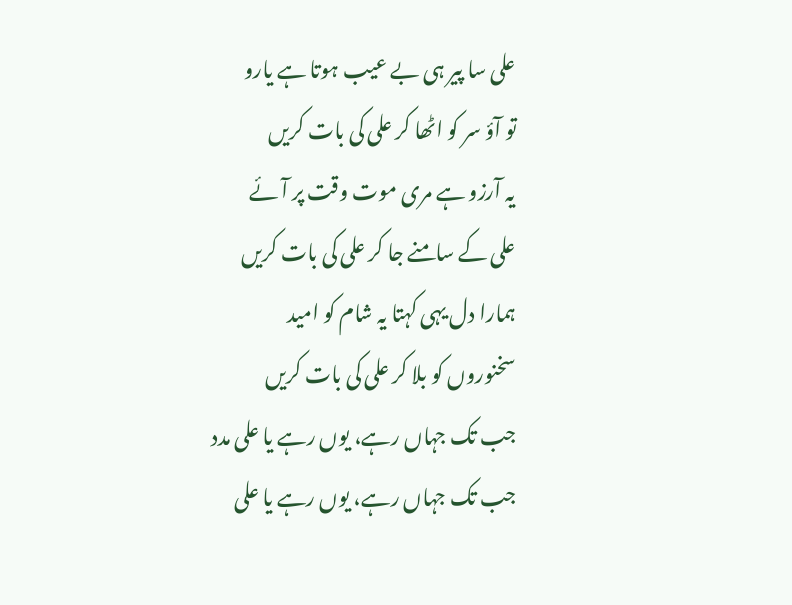علی سا پیر ہی بے عیب ہوتا ہے یارو
تو آؤ سر کو اٹھا کر علی کی بات کریں
یہ آرزو ہے مری موت وقت پر آئے
علی کے سامنے جا کر علی کی بات کریں
ہمارا دل یہی کہتا یہ شام کو امید
سخنوروں کو بلا کر علی کی بات کریں
جب تک جہاں رہے، یوں رہے یا علی مدد
جب تک جہاں رہے، یوں رہے یا علی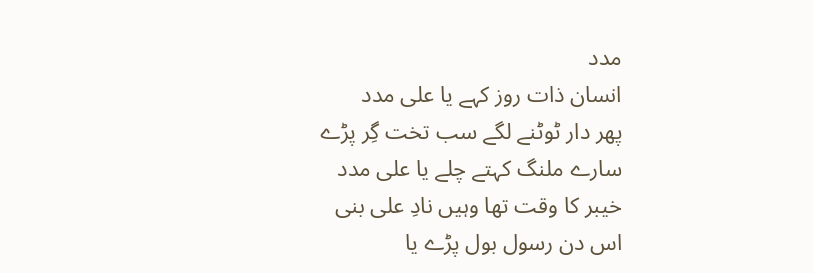مدد
انسان ذات روز کہے یا علی مدد
پھر دار ٹوٹنے لگے سب تخت گِر پڑے
سارے ملنگ کہتے چلے یا علی مدد
خیبر کا وقت تھا وہیں نادِ علی بنی
اس دن رسول بول پڑے یا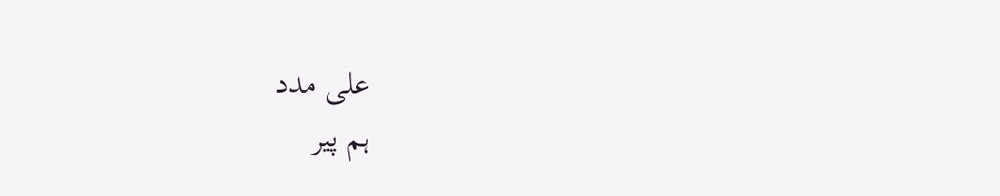علی مدد
ہم پیر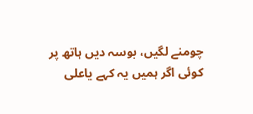چومنے لگیں، بوسہ دیں ہاتھ پر
کوئی اگر ہمیں یہ کہے یاعلی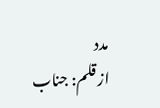مدد
از قلم: جناب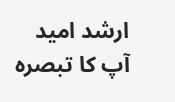ارشد امید
آپ کا تبصرہ